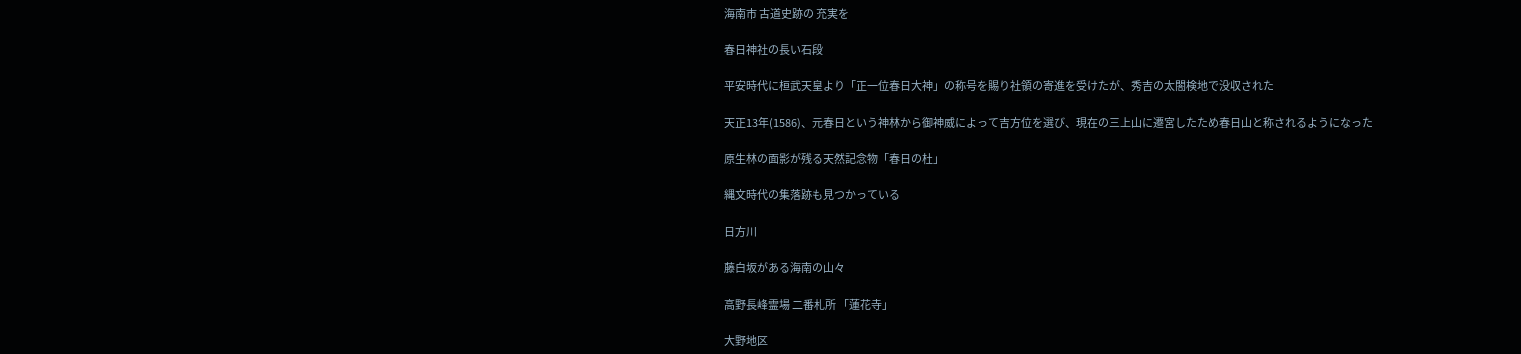海南市 古道史跡の 充実を

春日神社の長い石段

平安時代に桓武天皇より「正一位春日大神」の称号を賜り社領の寄進を受けたが、秀吉の太閤検地で没収された

天正13年(1586)、元春日という神林から御神威によって吉方位を選び、現在の三上山に遷宮したため春日山と称されるようになった

原生林の面影が残る天然記念物「春日の杜」

縄文時代の集落跡も見つかっている

日方川

藤白坂がある海南の山々

高野長峰霊場 二番札所 「蓮花寺」

大野地区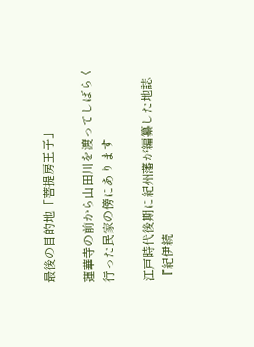最後の目的地「菩提房王子」

蓮華寺の前から山田川を渡ってしばらく行った民家の傍にあります

江戸時代後期に紀州藩が編纂した地誌『紀伊続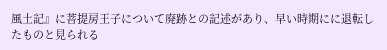風土記』に菩提房王子について廃跡との記述があり、早い時期にに退転したものと見られる